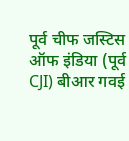पूर्व चीफ जस्टिस ऑफ इंडिया (पूर्व CJI) बीआर गवई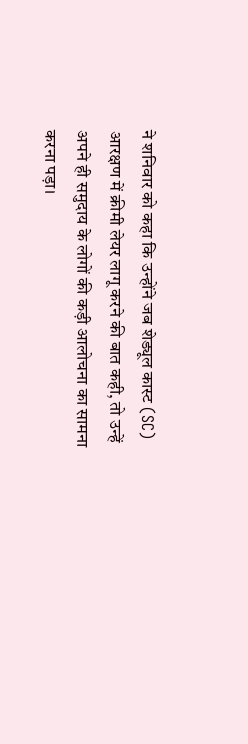ने शनिवार को कहा कि उन्होंने जब शेड्यूल कास्ट (SC) आरक्षण में क्रीमी लेयर लागू करने की बात कही, तो उन्हें अपने ही समुदाय के लोगों की कड़ी आलोचना का सामना करना पड़ा।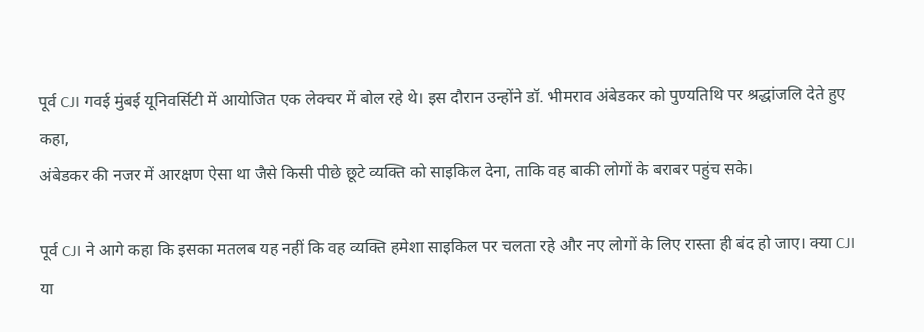पूर्व CJI गवई मुंबई यूनिवर्सिटी में आयोजित एक लेक्चर में बोल रहे थे। इस दौरान उन्होंने डॉ. भीमराव अंबेडकर को पुण्यतिथि पर श्रद्धांजलि देते हुए कहा,
अंबेडकर की नजर में आरक्षण ऐसा था जैसे किसी पीछे छूटे व्यक्ति को साइकिल देना, ताकि वह बाकी लोगों के बराबर पहुंच सके।

पूर्व CJI ने आगे कहा कि इसका मतलब यह नहीं कि वह व्यक्ति हमेशा साइकिल पर चलता रहे और नए लोगों के लिए रास्ता ही बंद हो जाए। क्या CJI या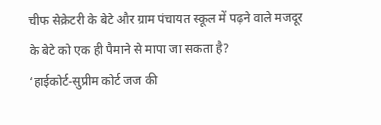चीफ सेक्रेटरी के बेटे और ग्राम पंचायत स्कूल में पढ़ने वाले मजदूर के बेटे को एक ही पैमाने से मापा जा सकता है?
‘हाईकोर्ट-सुप्रीम कोर्ट जज की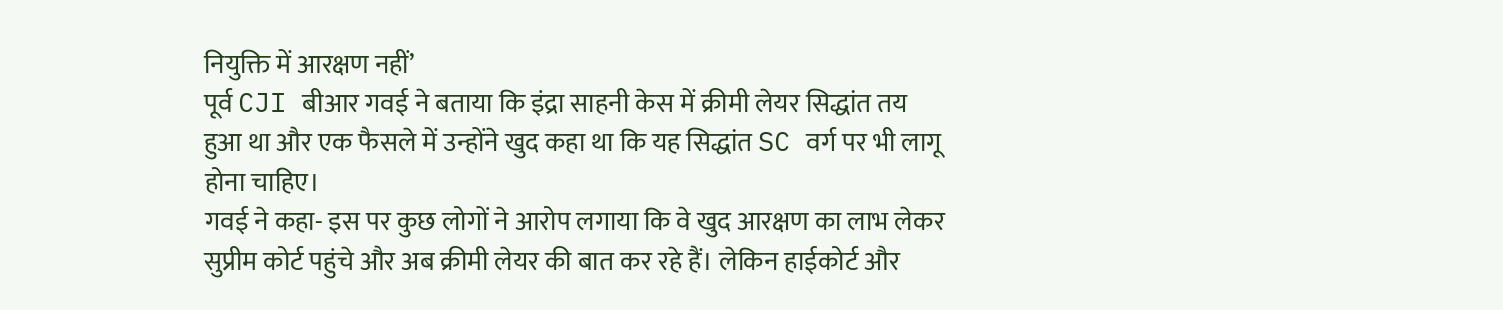नियुक्ति में आरक्षण नहीं’
पूर्व CJI बीआर गवई ने बताया कि इंद्रा साहनी केस में क्रीमी लेयर सिद्धांत तय हुआ था और एक फैसले में उन्होंने खुद कहा था कि यह सिद्धांत SC वर्ग पर भी लागू होना चाहिए।
गवई ने कहा- इस पर कुछ लोगों ने आरोप लगाया कि वे खुद आरक्षण का लाभ लेकर सुप्रीम कोर्ट पहुंचे और अब क्रीमी लेयर की बात कर रहे हैं। लेकिन हाईकोर्ट और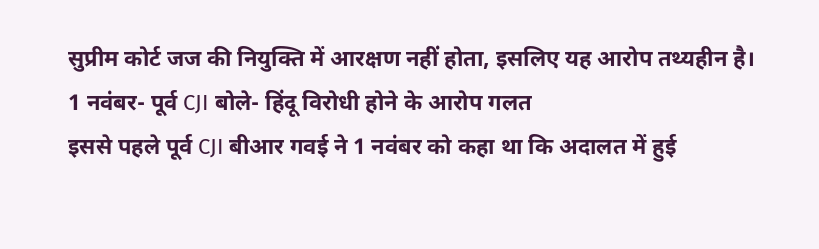सुप्रीम कोर्ट जज की नियुक्ति में आरक्षण नहीं होता, इसलिए यह आरोप तथ्यहीन है।
1 नवंबर- पूर्व CJI बोले- हिंदू विरोधी होने के आरोप गलत
इससे पहले पूर्व CJI बीआर गवई ने 1 नवंबर को कहा था कि अदालत में हुई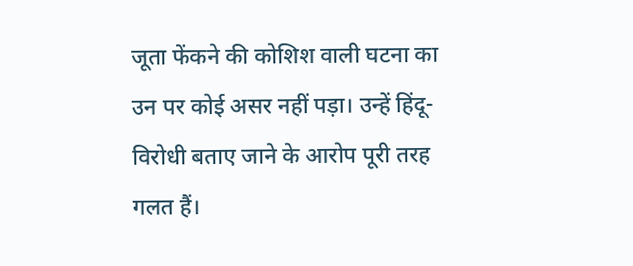जूता फेंकने की कोशिश वाली घटना का उन पर कोई असर नहीं पड़ा। उन्हें हिंदू-विरोधी बताए जाने के आरोप पूरी तरह गलत हैं।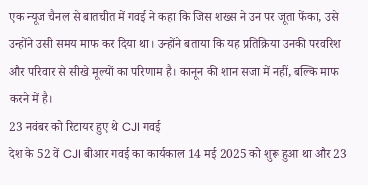एक न्यूज चैनल से बातचीत में गवई ने कहा कि जिस शख्स ने उन पर जूता फेंका, उसे उन्होंने उसी समय माफ कर दिया था। उन्होंने बताया कि यह प्रतिक्रिया उनकी परवरिश और परिवार से सीखे मूल्यों का परिणाम है। कानून की शान सजा में नहीं, बल्कि माफ करने में है।
23 नवंबर को रिटायर हुए थे CJI गवई
देश के 52 वें CJI बीआर गवई का कार्यकाल 14 मई 2025 को शुरू हुआ था और 23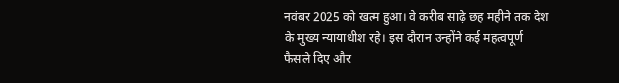नवंबर 2025 को खत्म हुआ। वे करीब साढ़े छह महीने तक देश के मुख्य न्यायाधीश रहे। इस दौरान उन्होंने कई महत्वपूर्ण फैसले दिए और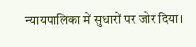न्यायपालिका में सुधारों पर जोर दिया।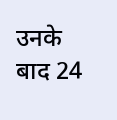उनके बाद 24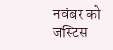नवंबर को जस्टिस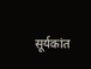सूर्यकांत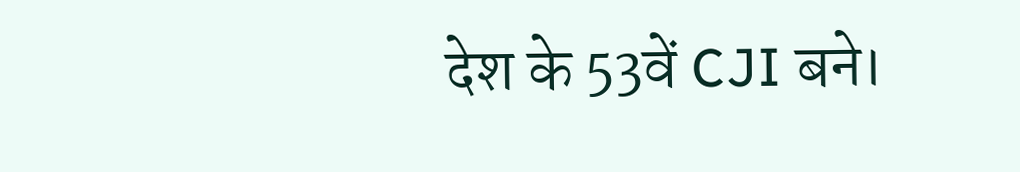देश के 53वें CJI बने।